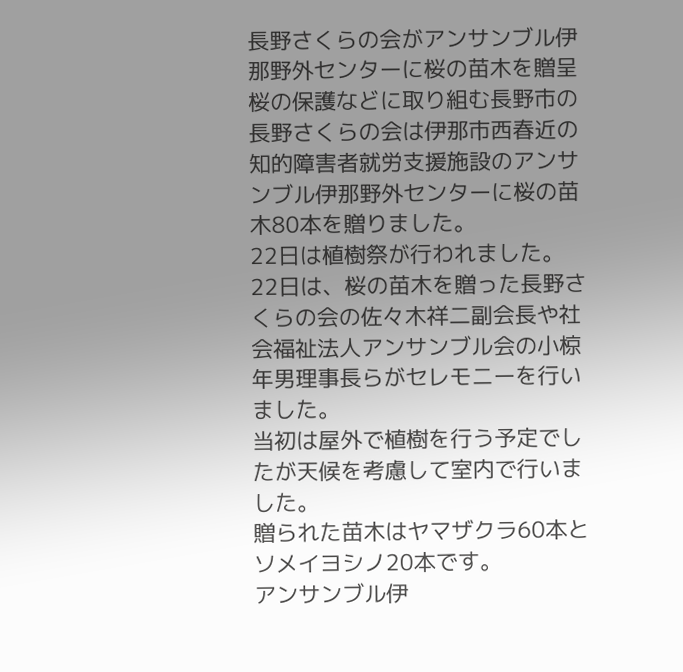長野さくらの会がアンサンブル伊那野外センターに桜の苗木を贈呈
桜の保護などに取り組む長野市の長野さくらの会は伊那市西春近の知的障害者就労支援施設のアンサンブル伊那野外センターに桜の苗木80本を贈りました。
22日は植樹祭が行われました。
22日は、桜の苗木を贈った長野さくらの会の佐々木祥二副会長や社会福祉法人アンサンブル会の小椋年男理事長らがセレモニーを行いました。
当初は屋外で植樹を行う予定でしたが天候を考慮して室内で行いました。
贈られた苗木はヤマザクラ60本とソメイヨシノ20本です。
アンサンブル伊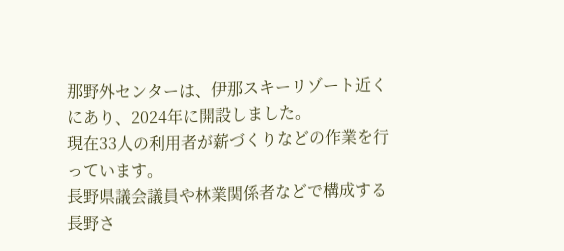那野外センターは、伊那スキーリゾート近くにあり、2024年に開設しました。
現在33人の利用者が薪づくりなどの作業を行っています。
長野県議会議員や林業関係者などで構成する長野さ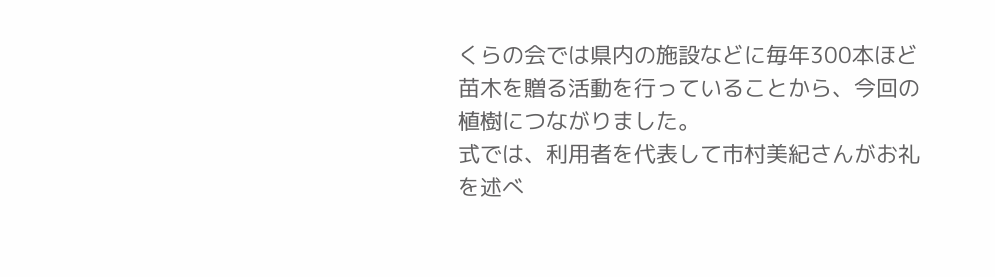くらの会では県内の施設などに毎年300本ほど苗木を贈る活動を行っていることから、今回の植樹につながりました。
式では、利用者を代表して市村美紀さんがお礼を述べ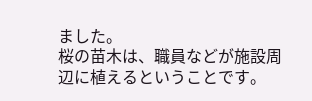ました。
桜の苗木は、職員などが施設周辺に植えるということです。